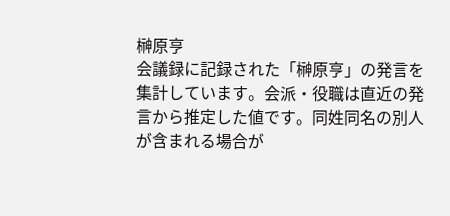榊原亨
会議録に記録された「榊原亨」の発言を集計しています。会派・役職は直近の発言から推定した値です。同姓同名の別人が含まれる場合が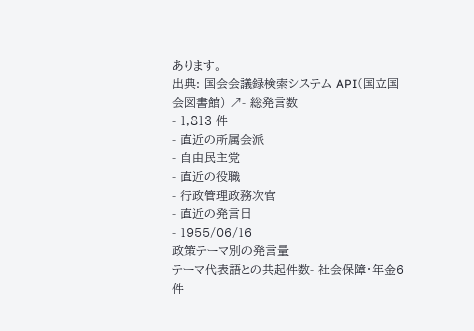あります。
出典: 国会会議録検索システム API(国立国会図書館) ↗- 総発言数
- 1,813 件
- 直近の所属会派
- 自由民主党
- 直近の役職
- 行政管理政務次官
- 直近の発言日
- 1955/06/16
政策テーマ別の発言量
テーマ代表語との共起件数- 社会保障・年金6 件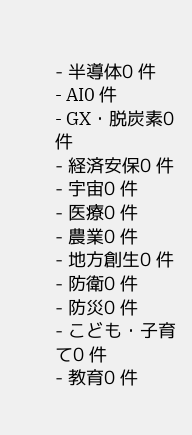- 半導体0 件
- AI0 件
- GX・脱炭素0 件
- 経済安保0 件
- 宇宙0 件
- 医療0 件
- 農業0 件
- 地方創生0 件
- 防衛0 件
- 防災0 件
- こども・子育て0 件
- 教育0 件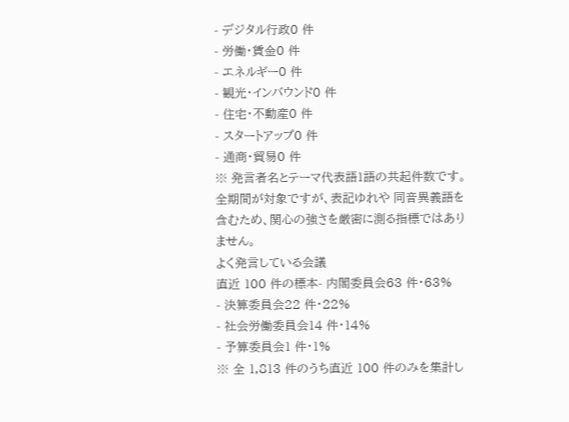- デジタル行政0 件
- 労働・賃金0 件
- エネルギー0 件
- 観光・インバウンド0 件
- 住宅・不動産0 件
- スタートアップ0 件
- 通商・貿易0 件
※ 発言者名とテーマ代表語1語の共起件数です。全期間が対象ですが、表記ゆれや 同音異義語を含むため、関心の強さを厳密に測る指標ではありません。
よく発言している会議
直近 100 件の標本- 内閣委員会63 件・63%
- 決算委員会22 件・22%
- 社会労働委員会14 件・14%
- 予算委員会1 件・1%
※ 全 1,813 件のうち直近 100 件のみを集計し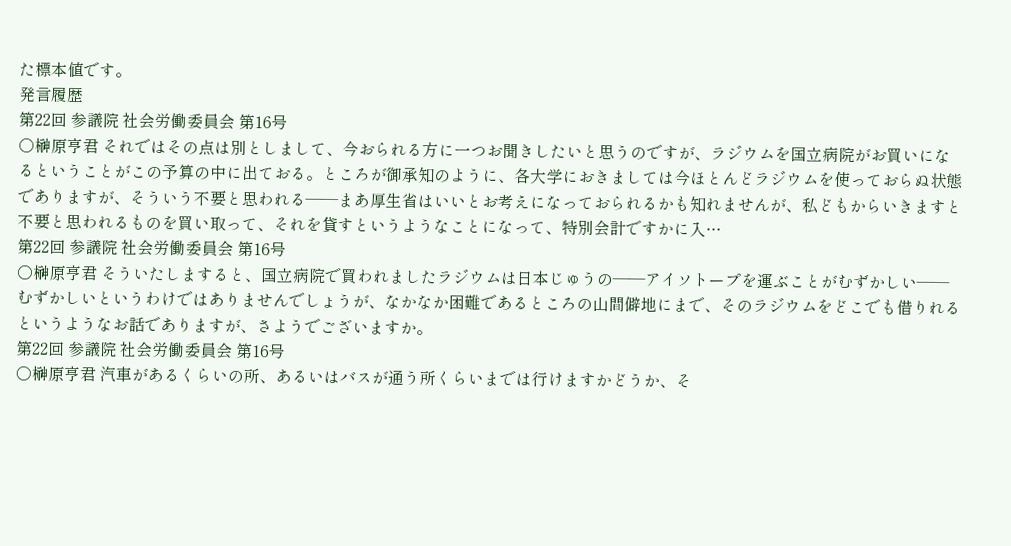た標本値です。
発言履歴
第22回 参議院 社会労働委員会 第16号
○榊原亨君 それではその点は別としまして、今おられる方に一つお聞きしたいと思うのですが、ラジウムを国立病院がお買いになるということがこの予算の中に出ておる。ところが御承知のように、各大学におきましては今ほとんどラジウムを使っておらぬ状態でありますが、そういう不要と思われる——まあ厚生省はいいとお考えになっておられるかも知れませんが、私どもからいきますと不要と思われるものを買い取って、それを貸すというようなことになって、特別会計ですかに入…
第22回 参議院 社会労働委員会 第16号
○榊原亨君 そういたしますると、国立病院で買われましたラジウムは日本じゅうの——アイソトープを運ぶことがむずかしい——むずかしいというわけではありませんでしょうが、なかなか困難であるところの山間僻地にまで、そのラジウムをどこでも借りれるというようなお話でありますが、さようでございますか。
第22回 参議院 社会労働委員会 第16号
○榊原亨君 汽車があるくらいの所、あるいはバスが通う所くらいまでは行けますかどうか、そ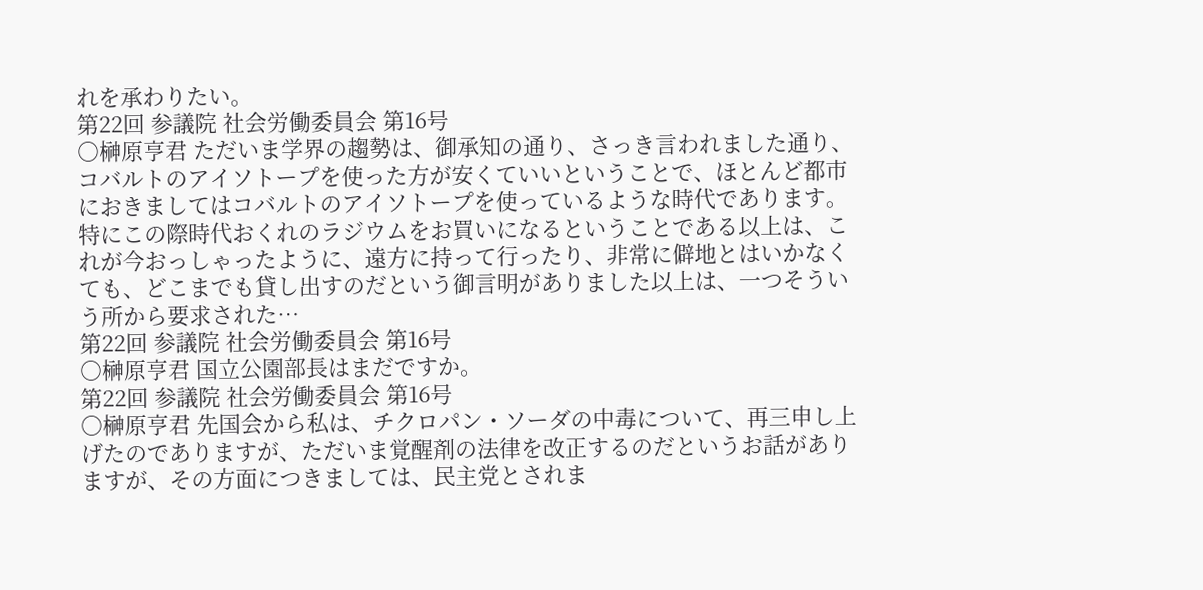れを承わりたい。
第22回 参議院 社会労働委員会 第16号
○榊原亨君 ただいま学界の趨勢は、御承知の通り、さっき言われました通り、コバルトのアイソトープを使った方が安くていいということで、ほとんど都市におきましてはコバルトのアイソトープを使っているような時代であります。特にこの際時代おくれのラジウムをお買いになるということである以上は、これが今おっしゃったように、遠方に持って行ったり、非常に僻地とはいかなくても、どこまでも貸し出すのだという御言明がありました以上は、一つそういう所から要求された…
第22回 参議院 社会労働委員会 第16号
○榊原亨君 国立公園部長はまだですか。
第22回 参議院 社会労働委員会 第16号
○榊原亨君 先国会から私は、チクロパン・ソーダの中毒について、再三申し上げたのでありますが、ただいま覚醒剤の法律を改正するのだというお話がありますが、その方面につきましては、民主党とされま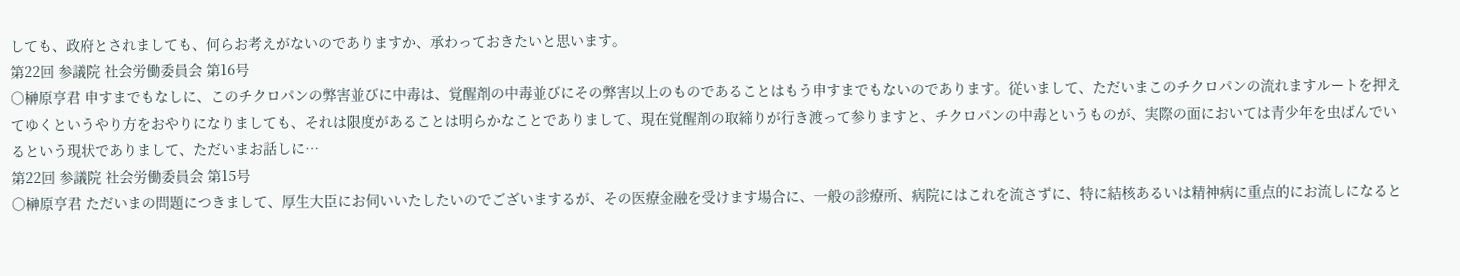しても、政府とされましても、何らお考えがないのでありますか、承わっておきたいと思います。
第22回 参議院 社会労働委員会 第16号
○榊原亨君 申すまでもなしに、このチクロパンの弊害並びに中毒は、覚醒剤の中毒並びにその弊害以上のものであることはもう申すまでもないのであります。従いまして、ただいまこのチクロパンの流れますルートを押えてゆくというやり方をおやりになりましても、それは限度があることは明らかなことでありまして、現在覚醒剤の取締りが行き渡って参りますと、チクロパンの中毒というものが、実際の面においては青少年を虫ばんでいるという現状でありまして、ただいまお話しに…
第22回 参議院 社会労働委員会 第15号
○榊原亨君 ただいまの問題につきまして、厚生大臣にお伺いいたしたいのでございまするが、その医療金融を受けます場合に、一般の診療所、病院にはこれを流さずに、特に結核あるいは精神病に重点的にお流しになると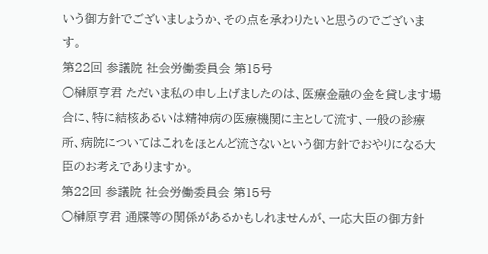いう御方針でございましょうか、その点を承わりたいと思うのでございます。
第22回 参議院 社会労働委員会 第15号
○榊原亨君 ただいま私の申し上げましたのは、医療金融の金を貸します場合に、特に結核あるいは精神病の医療機関に主として流す、一般の診療所、病院についてはこれをほとんど流さないという御方針でおやりになる大臣のお考えでありますか。
第22回 参議院 社会労働委員会 第15号
○榊原亨君 通牒等の関係があるかもしれませんが、一応大臣の御方針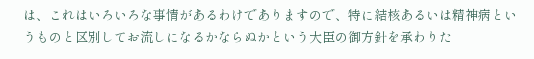は、これはいろいろな事情があるわけでありますので、特に結核あるいは精神病というものと区別してお流しになるかならぬかという大臣の御方針を承わりた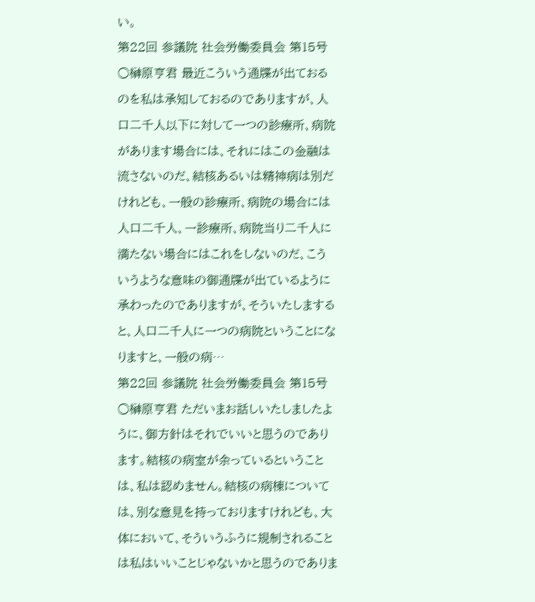い。
第22回 参議院 社会労働委員会 第15号
○榊原亨君 最近こういう通牒が出ておるのを私は承知しておるのでありますが、人口二千人以下に対して一つの診療所、病院があります場合には、それにはこの金融は流さないのだ、結核あるいは精神病は別だけれども、一般の診療所、病院の場合には人口二千人、一診療所、病院当り二千人に満たない場合にはこれをしないのだ、こういうような意味の御通牒が出ているように承わったのでありますが、そういたしますると、人口二千人に一つの病院ということになりますと、一般の病…
第22回 参議院 社会労働委員会 第15号
○榊原亨君 ただいまお話しいたしましたように、御方針はそれでいいと思うのであります。結核の病室が余っているということは、私は認めません。結核の病棟については、別な意見を持っておりますけれども、大体において、そういうふうに規制されることは私はいいことじゃないかと思うのでありま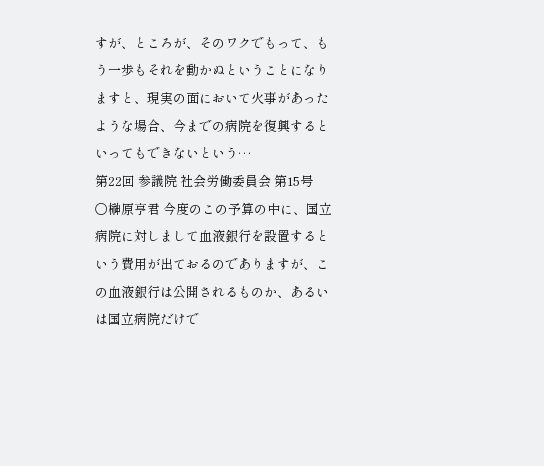すが、ところが、そのワクでもって、もう一歩もそれを動かぬということになりますと、現実の面において火事があったような場合、今までの病院を復興するといってもできないという…
第22回 参議院 社会労働委員会 第15号
○榊原亨君 今度のこの予算の中に、国立病院に対しまして血液銀行を設置するという費用が出ておるのでありますが、この血液銀行は公開されるものか、あるいは国立病院だけで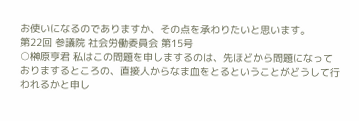お使いになるのでありますか、その点を承わりたいと思います。
第22回 参議院 社会労働委員会 第15号
○榊原亨君 私はこの問題を申しまするのは、先ほどから問題になっておりまするところの、直接人からなま血をとるということがどうして行われるかと申し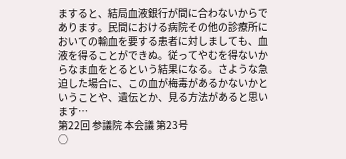ますると、結局血液銀行が間に合わないからであります。民間における病院その他の診療所においての輸血を要する患者に対しましても、血液を得ることができぬ。従ってやむを得ないからなま血をとるという結果になる。さような急迫した場合に、この血が梅毒があるかないかということや、遺伝とか、見る方法があると思います…
第22回 参議院 本会議 第23号
○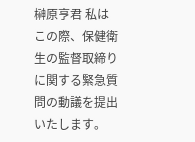榊原亨君 私はこの際、保健衛生の監督取締りに関する緊急質問の動議を提出いたします。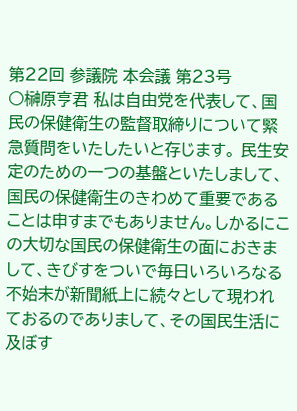第22回 参議院 本会議 第23号
○榊原亨君 私は自由党を代表して、国民の保健衛生の監督取締りについて緊急質問をいたしたいと存じます。 民生安定のための一つの基盤といたしまして、国民の保健衛生のきわめて重要であることは申すまでもありません。しかるにこの大切な国民の保健衛生の面におきまして、きびすをついで毎日いろいろなる不始末が新聞紙上に続々として現われておるのでありまして、その国民生活に及ぼす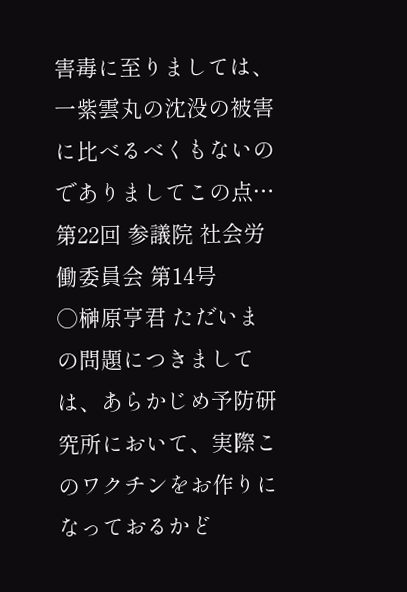害毒に至りましては、一紫雲丸の沈没の被害に比べるべくもないのでありましてこの点…
第22回 参議院 社会労働委員会 第14号
○榊原亨君 ただいまの問題につきましては、あらかじめ予防研究所において、実際このワクチンをお作りになっておるかど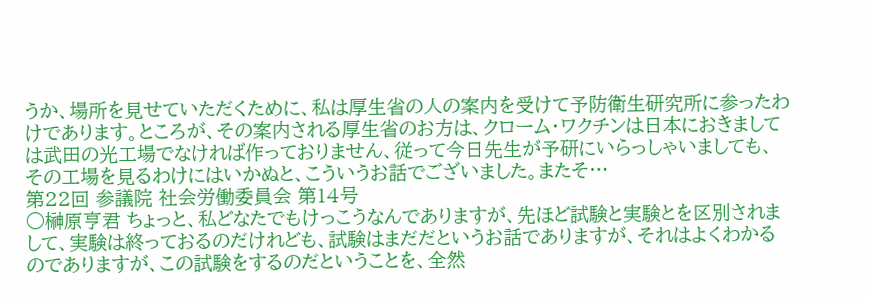うか、場所を見せていただくために、私は厚生省の人の案内を受けて予防衛生研究所に参ったわけであります。ところが、その案内される厚生省のお方は、クローム・ワクチンは日本におきましては武田の光工場でなければ作っておりません、従って今日先生が予研にいらっしゃいましても、その工場を見るわけにはいかぬと、こういうお話でございました。またそ…
第22回 参議院 社会労働委員会 第14号
○榊原亨君 ちょっと、私どなたでもけっこうなんでありますが、先ほど試験と実験とを区別されまして、実験は終っておるのだけれども、試験はまだだというお話でありますが、それはよくわかるのでありますが、この試験をするのだということを、全然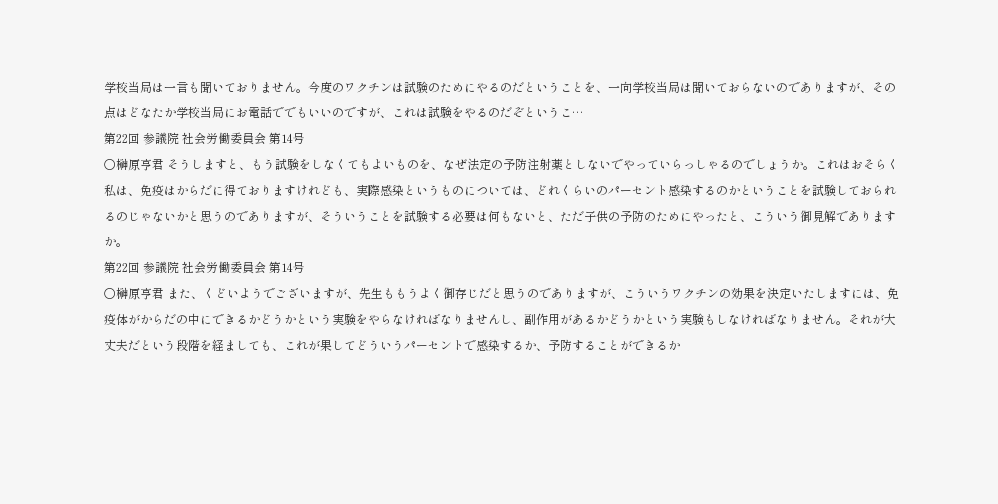学校当局は一言も聞いておりません。今度のワクチンは試験のためにやるのだということを、一向学校当局は聞いておらないのでありますが、その点はどなたか学校当局にお電話ででもいいのですが、これは試験をやるのだぞというこ…
第22回 参議院 社会労働委員会 第14号
○榊原亨君 そうしますと、もう試験をしなくてもよいものを、なぜ法定の予防注射薬としないでやっていらっしゃるのでしょうか。これはおそらく私は、免疫はからだに得ておりますけれども、実際感染というものについては、どれくらいのパーセント感染するのかということを試験しておられるのじゃないかと思うのでありますが、そういうことを試験する必要は何もないと、ただ子供の予防のためにやったと、こういう御見解でありますか。
第22回 参議院 社会労働委員会 第14号
○榊原亨君 また、くどいようでございますが、先生ももうよく御存じだと思うのでありますが、こういうワクチンの効果を決定いたしますには、免疫体がからだの中にできるかどうかという実験をやらなければなりませんし、副作用があるかどうかという実験もしなければなりません。それが大丈夫だという段階を経ましても、これが果してどういうパーセントで感染するか、予防することができるか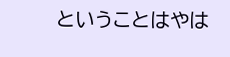ということはやは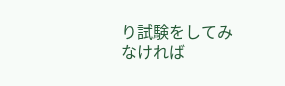り試験をしてみなければ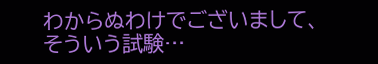わからぬわけでございまして、そういう試験…